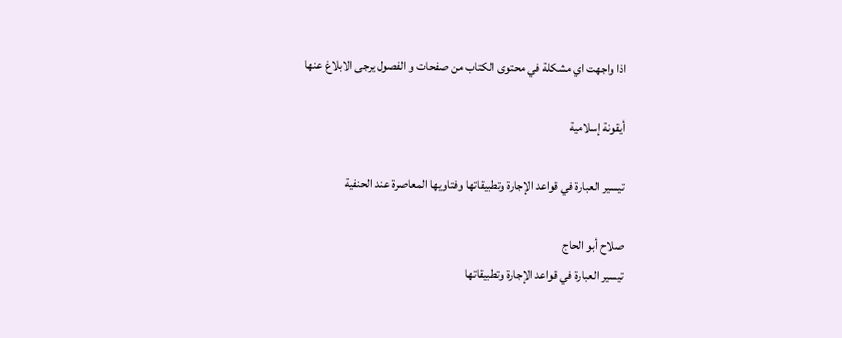اذا واجهت اي مشكلة في محتوى الكتاب من صفحات و الفصول يرجى الابلاغ عنها

أيقونة إسلامية

تيسير العبارة في قواعد الإجارة وتطبيقاتها وفتاويها المعاصرة عند الحنفية

صلاح أبو الحاج
تيسير العبارة في قواعد الإجارة وتطبيقاتها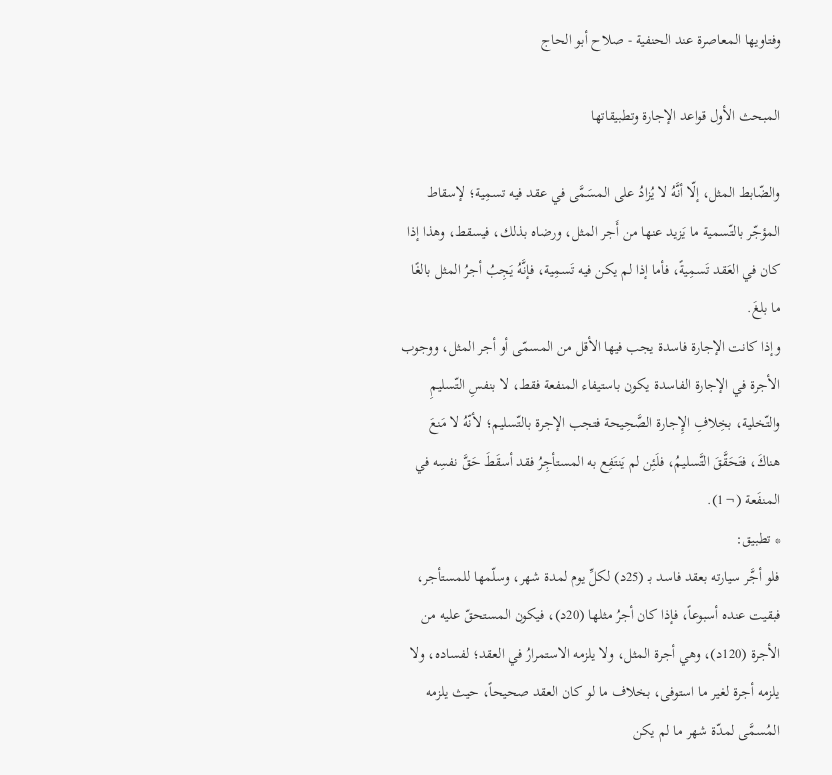وفتاويها المعاصرة عند الحنفية - صلاح أبو الحاج

المبحث الأول قواعد الإجارة وتطبيقاتها

والضّابط المثل، إلّا أنَّهُ لا يُزادُ على المسَمَّى في عقد فيه تسمِية؛ لإسقاط المؤجّر بالتّسمية ما يَزيد عنها من أَجر المثل، ورضاه بذلك، فيسقط، وهذا إذا كان في العَقد تَسمِيةً، فأما إذا لم يكن فيه تَسمِية، فإنَّهُ يَجِبُ أجرُ المثل بالغًا ما بلغَ.
وإذا كانت الإجارة فاسدة يجب فيها الأقل من المسمّى أو أجر المثل، ووجوب الأجرة في الإجارة الفاسدة يكون باستيفاء المنفعة فقط، لا بنفسِ التّسليمِ والتّخلية، بخِلافِ الإِجارة الصَّحِيحة فتجب الإجرة بالتّسليم؛ لأنّهُ لا مَنعَ هناكَ، فتَحَقَّقَ التَّسليمُ، فلَئِن لم يَنتَفِع به المستأجِرُ فقد أسقَطَ حَقَّ نفسِه في المنفَعة (¬1).
* تطبيق:
فلو أجَّر سيارته بعقد فاسد بـ (25د) لكلِّ يوم لمدة شهر، وسلّمها للمستأجر، فبقيت عنده أسبوعاً، فإذا كان أجرُ مثلها (20د)، فيكون المستحقّ عليه من الأجرة (120د)، وهي أجرة المثل، ولا يلزمه الاستمرارُ في العقد؛ لفساده، ولا يلزمه أجرة لغير ما استوفى، بخلاف ما لو كان العقد صحيحاً، حيث يلزمه المُسمَّى لمدّة شهر ما لم يكن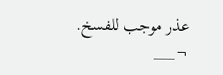عذر موجب للفسخ.
¬___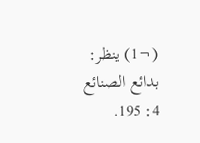(¬1) ينظر: بدائع الصنائع 4: 195.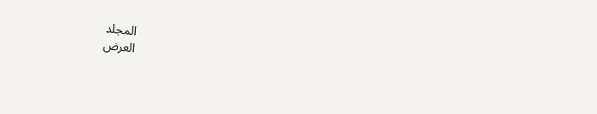المجلد
العرض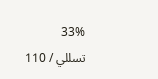33%
تسللي / 110